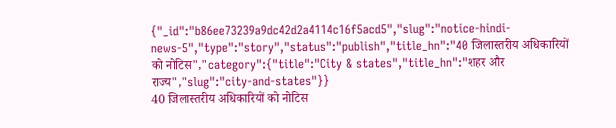{"_id":"b86ee73239a9dc42d2a4114c16f5acd5","slug":"notice-hindi-news-5","type":"story","status":"publish","title_hn":"40 जिलास्तरीय अधिकारियों को नोटिस","category":{"title":"City & states","title_hn":"शहर और राज्य","slug":"city-and-states"}}
40 जिलास्तरीय अधिकारियों को नोटिस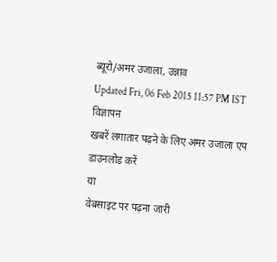ब्यूरो/अमर उजाला, उन्नाव
Updated Fri, 06 Feb 2015 11:57 PM IST
विज्ञापन
खबरें लगातार पढ़ने के लिए अमर उजाला एप डाउनलोड करें
या
वेबसाइट पर पढ़ना जारी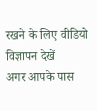रखने के लिए वीडियो विज्ञापन देखें
अगर आपके पास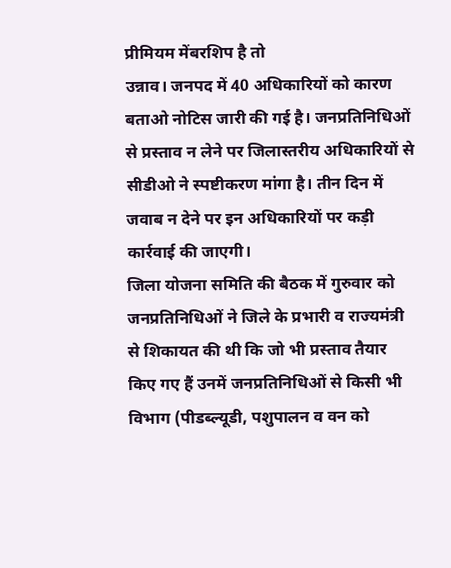प्रीमियम मेंबरशिप है तो
उन्नाव। जनपद में 40 अधिकारियों को कारण बताओ नोटिस जारी की गई है। जनप्रतिनिधिओं से प्रस्ताव न लेने पर जिलास्तरीय अधिकारियों से सीडीओ ने स्पष्टीकरण मांगा है। तीन दिन में जवाब न देने पर इन अधिकारियों पर कड़ी कार्रवाई की जाएगी।
जिला योजना समिति की बैठक में गुरुवार को जनप्रतिनिधिओं ने जिले के प्रभारी व राज्यमंत्री से शिकायत की थी कि जो भी प्रस्ताव तैयार किए गए हैं उनमें जनप्रतिनिधिओं से किसी भी विभाग (पीडब्ल्यूडी, पशुपालन व वन को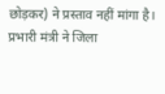छोड़कर) ने प्रस्ताव नहीं मांगा है।
प्रभारी मंत्री ने जिला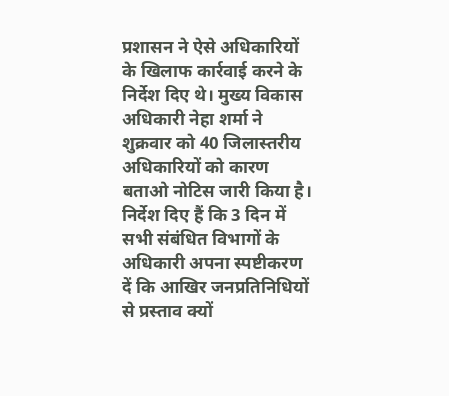प्रशासन ने ऐसे अधिकारियों के खिलाफ कार्रवाई करने के निर्देश दिए थे। मुख्य विकास अधिकारी नेहा शर्मा ने शुक्रवार को 40 जिलास्तरीय अधिकारियों को कारण बताओ नोटिस जारी किया है। निर्देश दिए हैं कि 3 दिन में सभी संबंधित विभागों के अधिकारी अपना स्पष्टीकरण दें कि आखिर जनप्रतिनिधियों से प्रस्ताव क्यों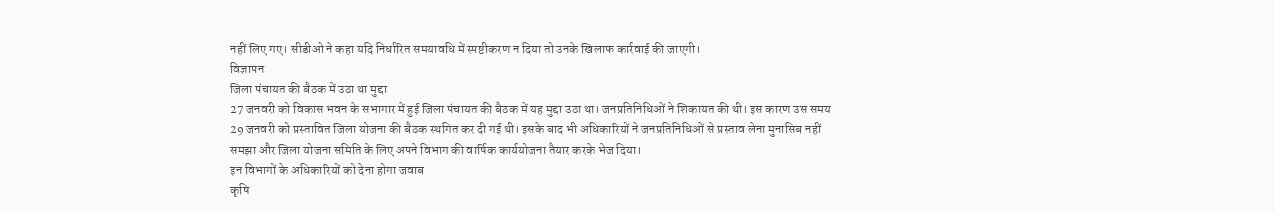नहीं लिए गए। सीडीओ ने कहा यदि निर्धारित समयावधि में स्पष्टीकरण न दिया तो उनके खिलाफ कार्रवाई की जाएगी।
विज्ञापन
जिला पंचायत की बैठक में उठा था मुद्दा
27 जनवरी को विकास भवन के सभागार में हुई जिला पंचायत की बैठक में यह मुद्दा उठा था। जनप्रतिनिधिओं ने शिकायत की थी। इस कारण उस समय 29 जनवरी को प्रस्तावित जिला योजना की बैठक स्थगित कर दी गई थी। इसके बाद भी अधिकारियों ने जनप्रतिनिधिओं से प्रस्ताव लेना मुनासिब नहीं समझा और जिला योजना समिति के लिए अपने विभाग की वार्षिक कार्ययोजना तैयार करके भेज दिया।
इन विभागों के अधिकारियों को देना होगा जवाब
कृषि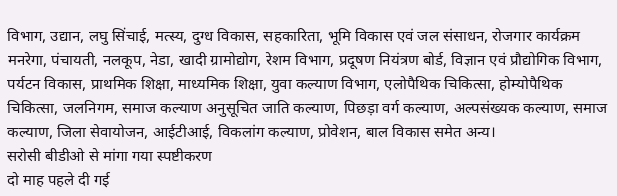विभाग, उद्यान, लघु सिंचाई, मत्स्य, दुग्ध विकास, सहकारिता, भूमि विकास एवं जल संसाधन, रोजगार कार्यक्रम मनरेगा, पंचायती, नलकूप, नेडा, खादी ग्रामोद्योग, रेशम विभाग, प्रदूषण नियंत्रण बोर्ड, विज्ञान एवं प्रौद्योगिक विभाग, पर्यटन विकास, प्राथमिक शिक्षा, माध्यमिक शिक्षा, युवा कल्याण विभाग, एलोपैथिक चिकित्सा, होम्योपैथिक चिकित्सा, जलनिगम, समाज कल्याण अनुसूचित जाति कल्याण, पिछड़ा वर्ग कल्याण, अल्पसंख्यक कल्याण, समाज कल्याण, जिला सेवायोजन, आईटीआई, विकलांग कल्याण, प्रोवेशन, बाल विकास समेत अन्य।
सरोसी बीडीओ से मांगा गया स्पष्टीकरण
दो माह पहले दी गई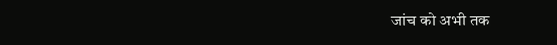जांच को अभी तक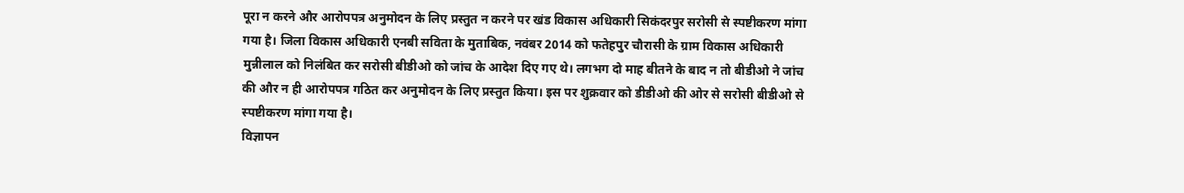पूरा न करने और आरोपपत्र अनुमोदन के लिए प्रस्तुत न करने पर खंड विकास अधिकारी सिकंदरपुर सरोसी से स्पष्टीकरण मांगा गया है। जिला विकास अधिकारी एनबी सविता के मुताबिक, नवंबर 2014 को फतेहपुर चौरासी के ग्राम विकास अधिकारी मुन्नीलाल को निलंबित कर सरोसी बीडीओ को जांच के आदेश दिए गए थे। लगभग दो माह बीतने के बाद न तो बीडीओ ने जांच की और न ही आरोपपत्र गठित कर अनुमोदन के लिए प्रस्तुत किया। इस पर शुक्रवार को डीडीओ की ओर से सरोसी बीडीओ से स्पष्टीकरण मांगा गया है।
विज्ञापन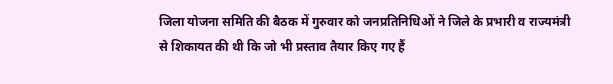जिला योजना समिति की बैठक में गुरुवार को जनप्रतिनिधिओं ने जिले के प्रभारी व राज्यमंत्री से शिकायत की थी कि जो भी प्रस्ताव तैयार किए गए हैं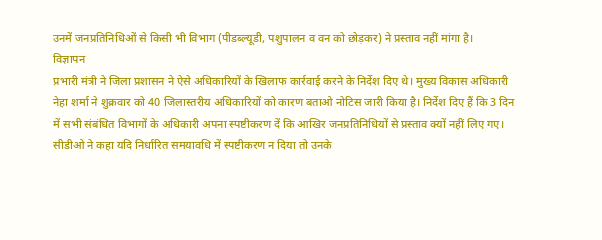उनमें जनप्रतिनिधिओं से किसी भी विभाग (पीडब्ल्यूडी, पशुपालन व वन को छोड़कर) ने प्रस्ताव नहीं मांगा है।
विज्ञापन
प्रभारी मंत्री ने जिला प्रशासन ने ऐसे अधिकारियों के खिलाफ कार्रवाई करने के निर्देश दिए थे। मुख्य विकास अधिकारी नेहा शर्मा ने शुक्रवार को 40 जिलास्तरीय अधिकारियों को कारण बताओ नोटिस जारी किया है। निर्देश दिए हैं कि 3 दिन में सभी संबंधित विभागों के अधिकारी अपना स्पष्टीकरण दें कि आखिर जनप्रतिनिधियों से प्रस्ताव क्यों नहीं लिए गए। सीडीओ ने कहा यदि निर्धारित समयावधि में स्पष्टीकरण न दिया तो उनके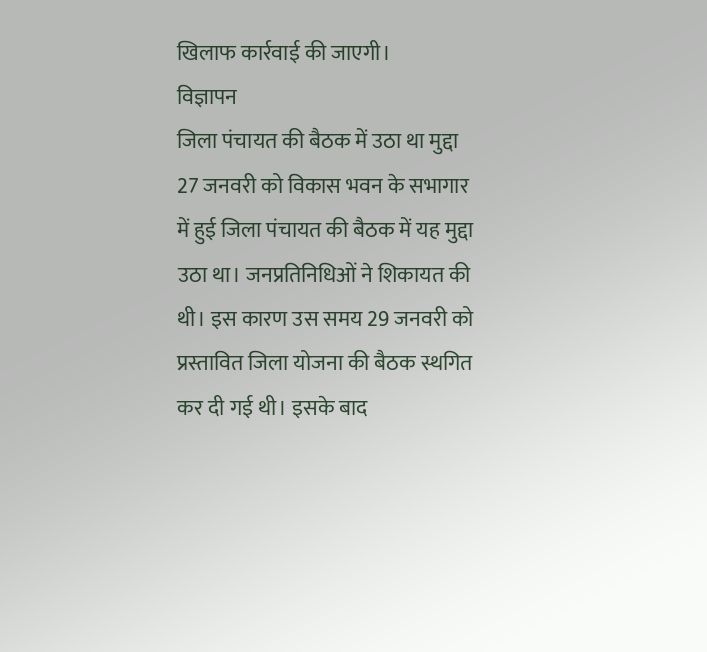खिलाफ कार्रवाई की जाएगी।
विज्ञापन
जिला पंचायत की बैठक में उठा था मुद्दा
27 जनवरी को विकास भवन के सभागार में हुई जिला पंचायत की बैठक में यह मुद्दा उठा था। जनप्रतिनिधिओं ने शिकायत की थी। इस कारण उस समय 29 जनवरी को प्रस्तावित जिला योजना की बैठक स्थगित कर दी गई थी। इसके बाद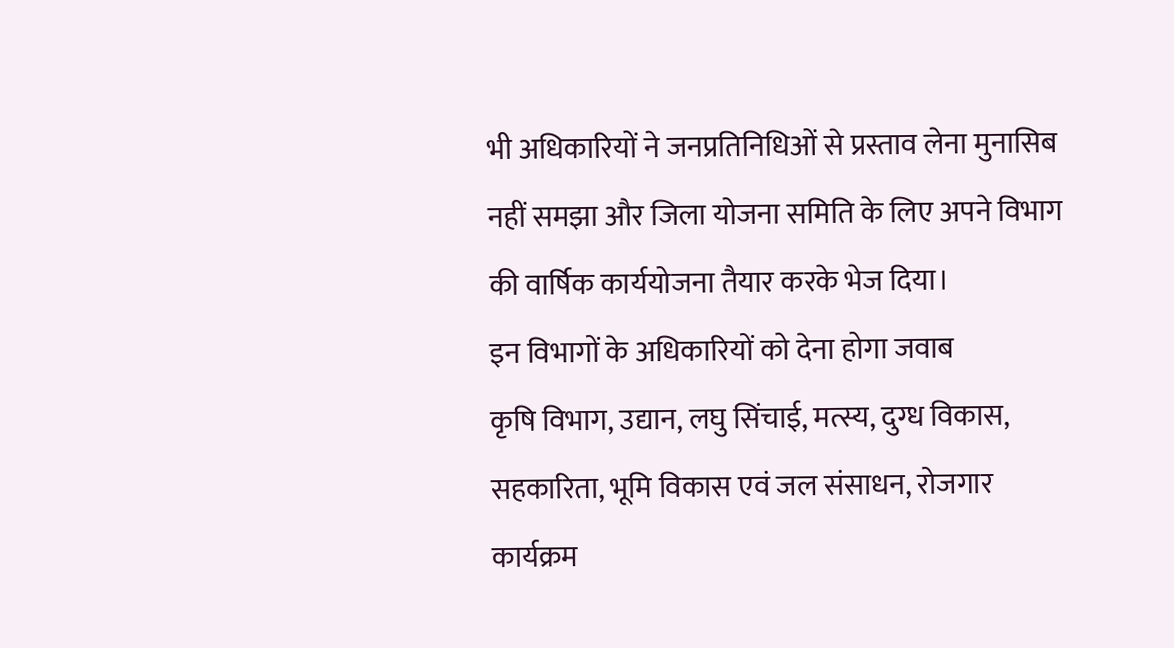भी अधिकारियों ने जनप्रतिनिधिओं से प्रस्ताव लेना मुनासिब नहीं समझा और जिला योजना समिति के लिए अपने विभाग की वार्षिक कार्ययोजना तैयार करके भेज दिया।
इन विभागों के अधिकारियों को देना होगा जवाब
कृषि विभाग, उद्यान, लघु सिंचाई, मत्स्य, दुग्ध विकास, सहकारिता, भूमि विकास एवं जल संसाधन, रोजगार कार्यक्रम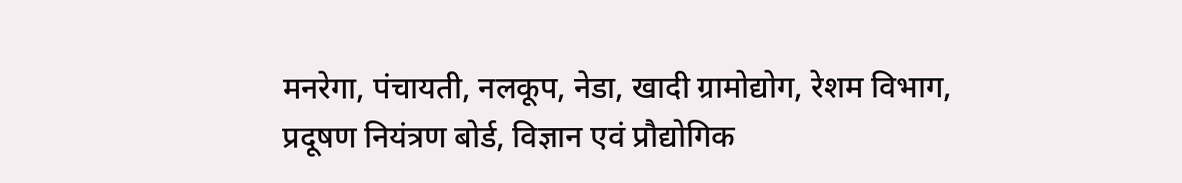मनरेगा, पंचायती, नलकूप, नेडा, खादी ग्रामोद्योग, रेशम विभाग, प्रदूषण नियंत्रण बोर्ड, विज्ञान एवं प्रौद्योगिक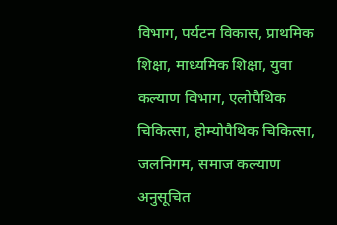विभाग, पर्यटन विकास, प्राथमिक शिक्षा, माध्यमिक शिक्षा, युवा कल्याण विभाग, एलोपैथिक चिकित्सा, होम्योपैथिक चिकित्सा, जलनिगम, समाज कल्याण अनुसूचित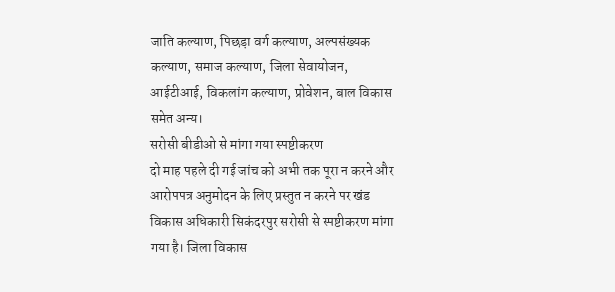जाति कल्याण, पिछड़ा वर्ग कल्याण, अल्पसंख्यक कल्याण, समाज कल्याण, जिला सेवायोजन, आईटीआई, विकलांग कल्याण, प्रोवेशन, बाल विकास समेत अन्य।
सरोसी बीडीओ से मांगा गया स्पष्टीकरण
दो माह पहले दी गई जांच को अभी तक पूरा न करने और आरोपपत्र अनुमोदन के लिए प्रस्तुत न करने पर खंड विकास अधिकारी सिकंदरपुर सरोसी से स्पष्टीकरण मांगा गया है। जिला विकास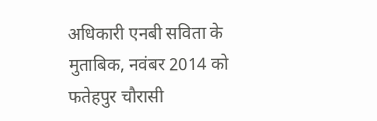अधिकारी एनबी सविता के मुताबिक, नवंबर 2014 को फतेहपुर चौरासी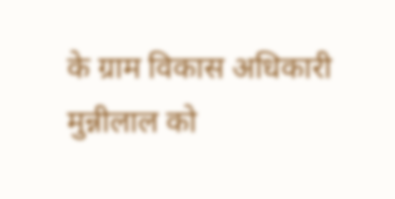के ग्राम विकास अधिकारी मुन्नीलाल को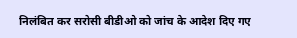निलंबित कर सरोसी बीडीओ को जांच के आदेश दिए गए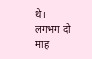थे। लगभग दो माह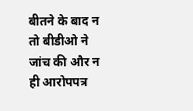बीतने के बाद न तो बीडीओ ने जांच की और न ही आरोपपत्र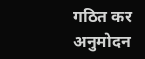गठित कर अनुमोदन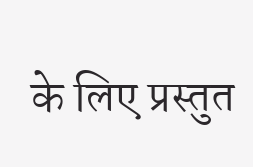के लिए प्रस्तुत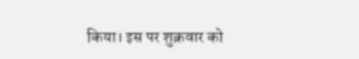किया। इस पर शुक्रवार को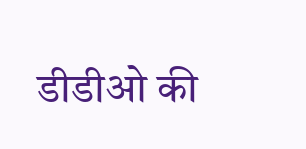डीडीओ की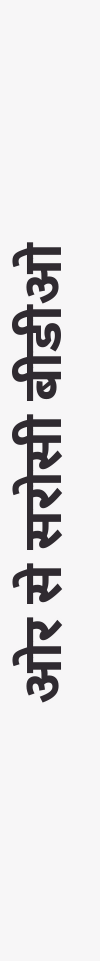ओर से सरोसी बीडीओ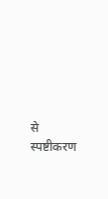से स्पष्टीकरण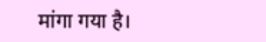मांगा गया है।